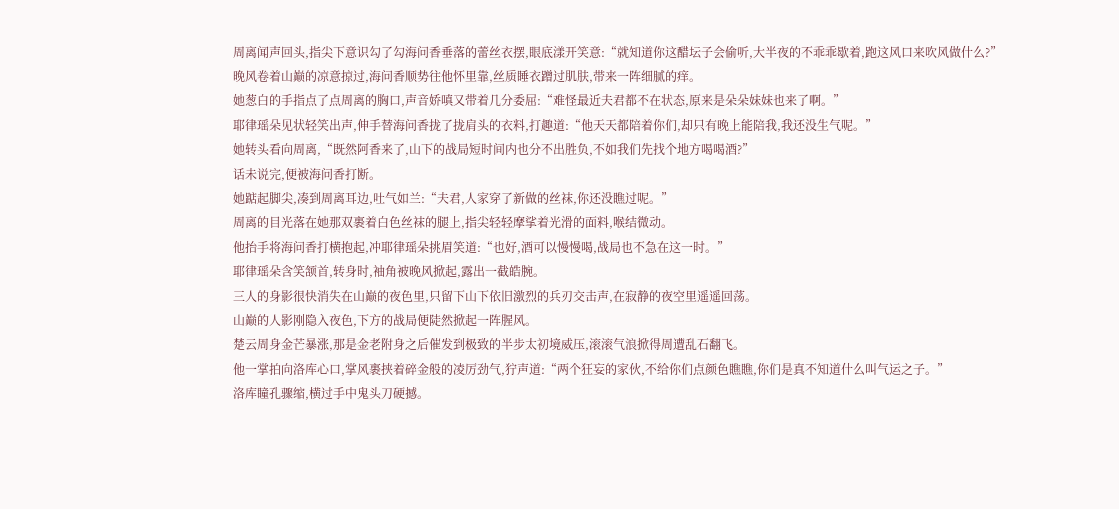周离闻声回头,指尖下意识勾了勾海问香垂落的蕾丝衣摆,眼底漾开笑意:“就知道你这醋坛子会偷听,大半夜的不乖乖歇着,跑这风口来吹风做什么?”
晚风卷着山巅的凉意掠过,海问香顺势往他怀里靠,丝质睡衣蹭过肌肤,带来一阵细腻的痒。
她葱白的手指点了点周离的胸口,声音娇嗔又带着几分委屈:“难怪最近夫君都不在状态,原来是朵朵妹妹也来了啊。”
耶律瑶朵见状轻笑出声,伸手替海问香拢了拢肩头的衣料,打趣道:“他天天都陪着你们,却只有晚上能陪我,我还没生气呢。”
她转头看向周离,“既然阿香来了,山下的战局短时间内也分不出胜负,不如我们先找个地方喝喝酒?”
话未说完,便被海问香打断。
她踮起脚尖,凑到周离耳边,吐气如兰:“夫君,人家穿了新做的丝袜,你还没瞧过呢。”
周离的目光落在她那双裹着白色丝袜的腿上,指尖轻轻摩挲着光滑的面料,喉结微动。
他抬手将海问香打横抱起,冲耶律瑶朵挑眉笑道:“也好,酒可以慢慢喝,战局也不急在这一时。”
耶律瑶朵含笑颔首,转身时,袖角被晚风掀起,露出一截皓腕。
三人的身影很快消失在山巅的夜色里,只留下山下依旧激烈的兵刃交击声,在寂静的夜空里遥遥回荡。
山巅的人影刚隐入夜色,下方的战局便陡然掀起一阵腥风。
楚云周身金芒暴涨,那是金老附身之后催发到极致的半步太初境威压,滚滚气浪掀得周遭乱石翻飞。
他一掌拍向洛库心口,掌风裹挟着碎金般的凌厉劲气,狞声道:“两个狂妄的家伙,不给你们点颜色瞧瞧,你们是真不知道什么叫气运之子。”
洛库瞳孔骤缩,横过手中鬼头刀硬撼。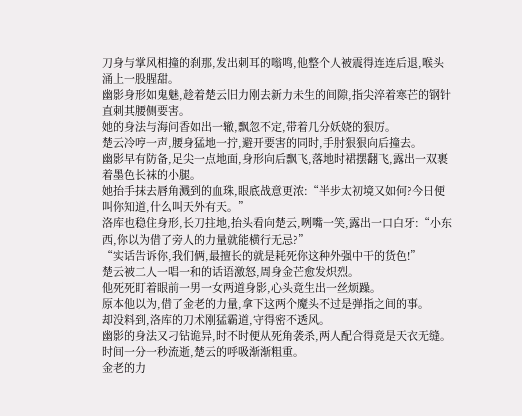刀身与掌风相撞的刹那,发出刺耳的嗡鸣,他整个人被震得连连后退,喉头涌上一股腥甜。
幽影身形如鬼魅,趁着楚云旧力刚去新力未生的间隙,指尖淬着寒芒的钢针直刺其腰侧要害。
她的身法与海问香如出一辙,飘忽不定,带着几分妖娆的狠厉。
楚云冷哼一声,腰身猛地一拧,避开要害的同时,手肘狠狠向后撞去。
幽影早有防备,足尖一点地面,身形向后飘飞,落地时裙摆翻飞,露出一双裹着墨色长袜的小腿。
她抬手抹去唇角溅到的血珠,眼底战意更浓:“半步太初境又如何?今日便叫你知道,什么叫天外有天。”
洛库也稳住身形,长刀拄地,抬头看向楚云,咧嘴一笑,露出一口白牙:“小东西,你以为借了旁人的力量就能横行无忌?”
“实话告诉你,我们俩,最擅长的就是耗死你这种外强中干的货色!”
楚云被二人一唱一和的话语激怒,周身金芒愈发炽烈。
他死死盯着眼前一男一女两道身影,心头竟生出一丝烦躁。
原本他以为,借了金老的力量,拿下这两个魔头不过是弹指之间的事。
却没料到,洛库的刀术刚猛霸道,守得密不透风。
幽影的身法又刁钻诡异,时不时便从死角袭杀,两人配合得竟是天衣无缝。
时间一分一秒流逝,楚云的呼吸渐渐粗重。
金老的力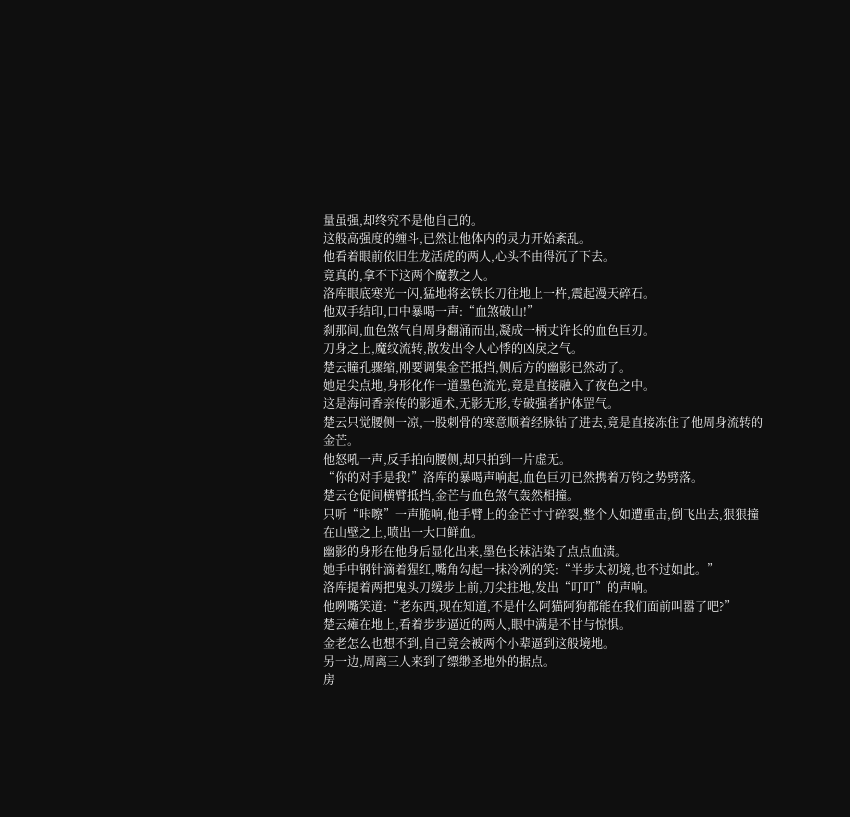量虽强,却终究不是他自己的。
这般高强度的缠斗,已然让他体内的灵力开始紊乱。
他看着眼前依旧生龙活虎的两人,心头不由得沉了下去。
竟真的,拿不下这两个魔教之人。
洛库眼底寒光一闪,猛地将玄铁长刀往地上一杵,震起漫天碎石。
他双手结印,口中暴喝一声:“血煞破山!”
刹那间,血色煞气自周身翻涌而出,凝成一柄丈许长的血色巨刃。
刀身之上,魔纹流转,散发出令人心悸的凶戾之气。
楚云瞳孔骤缩,刚要调集金芒抵挡,侧后方的幽影已然动了。
她足尖点地,身形化作一道墨色流光,竟是直接融入了夜色之中。
这是海问香亲传的影遁术,无影无形,专破强者护体罡气。
楚云只觉腰侧一凉,一股刺骨的寒意顺着经脉钻了进去,竟是直接冻住了他周身流转的金芒。
他怒吼一声,反手拍向腰侧,却只拍到一片虚无。
“你的对手是我!”洛库的暴喝声响起,血色巨刃已然携着万钧之势劈落。
楚云仓促间横臂抵挡,金芒与血色煞气轰然相撞。
只听“咔嚓”一声脆响,他手臂上的金芒寸寸碎裂,整个人如遭重击,倒飞出去,狠狠撞在山壁之上,喷出一大口鲜血。
幽影的身形在他身后显化出来,墨色长袜沾染了点点血渍。
她手中钢针滴着猩红,嘴角勾起一抹冷冽的笑:“半步太初境,也不过如此。”
洛库提着两把鬼头刀缓步上前,刀尖拄地,发出“叮叮”的声响。
他咧嘴笑道:“老东西,现在知道,不是什么阿猫阿狗都能在我们面前叫嚣了吧?”
楚云瘫在地上,看着步步逼近的两人,眼中满是不甘与惊惧。
金老怎么也想不到,自己竟会被两个小辈逼到这般境地。
另一边,周离三人来到了缥缈圣地外的据点。
房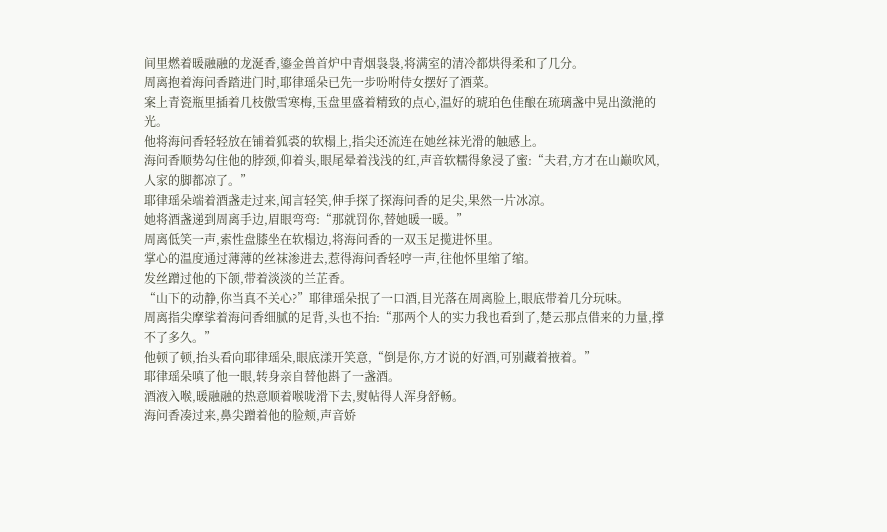间里燃着暖融融的龙涎香,鎏金兽首炉中青烟袅袅,将满室的清冷都烘得柔和了几分。
周离抱着海问香踏进门时,耶律瑶朵已先一步吩咐侍女摆好了酒菜。
案上青瓷瓶里插着几枝傲雪寒梅,玉盘里盛着精致的点心,温好的琥珀色佳酿在琉璃盏中晃出潋滟的光。
他将海问香轻轻放在铺着狐裘的软榻上,指尖还流连在她丝袜光滑的触感上。
海问香顺势勾住他的脖颈,仰着头,眼尾晕着浅浅的红,声音软糯得象浸了蜜:“夫君,方才在山巅吹风,人家的脚都凉了。”
耶律瑶朵端着酒盏走过来,闻言轻笑,伸手探了探海问香的足尖,果然一片冰凉。
她将酒盏递到周离手边,眉眼弯弯:“那就罚你,替她暖一暖。”
周离低笑一声,索性盘膝坐在软榻边,将海问香的一双玉足揽进怀里。
掌心的温度通过薄薄的丝袜渗进去,惹得海问香轻哼一声,往他怀里缩了缩。
发丝蹭过他的下颌,带着淡淡的兰芷香。
“山下的动静,你当真不关心?”耶律瑶朵抿了一口酒,目光落在周离脸上,眼底带着几分玩味。
周离指尖摩挲着海问香细腻的足背,头也不抬:“那两个人的实力我也看到了,楚云那点借来的力量,撑不了多久。”
他顿了顿,抬头看向耶律瑶朵,眼底漾开笑意,“倒是你,方才说的好酒,可别藏着掖着。”
耶律瑶朵嗔了他一眼,转身亲自替他斟了一盏酒。
酒液入喉,暖融融的热意顺着喉咙滑下去,熨帖得人浑身舒畅。
海问香凑过来,鼻尖蹭着他的脸颊,声音娇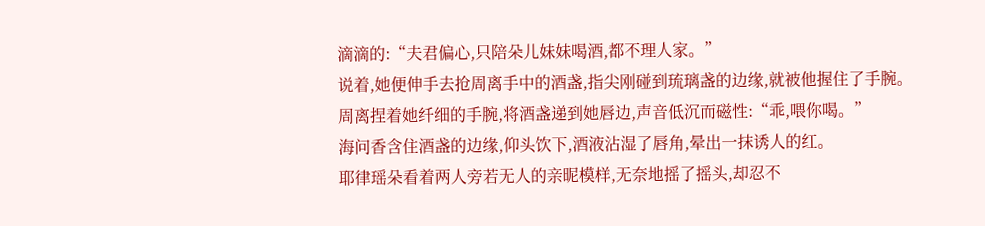滴滴的:“夫君偏心,只陪朵儿妹妹喝酒,都不理人家。”
说着,她便伸手去抢周离手中的酒盏,指尖刚碰到琉璃盏的边缘,就被他握住了手腕。
周离捏着她纤细的手腕,将酒盏递到她唇边,声音低沉而磁性:“乖,喂你喝。”
海问香含住酒盏的边缘,仰头饮下,酒液沾湿了唇角,晕出一抹诱人的红。
耶律瑶朵看着两人旁若无人的亲昵模样,无奈地摇了摇头,却忍不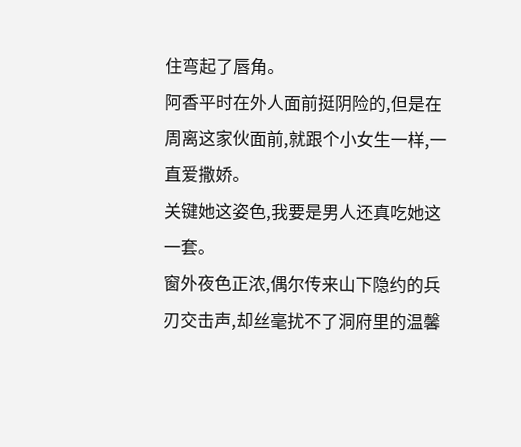住弯起了唇角。
阿香平时在外人面前挺阴险的,但是在周离这家伙面前,就跟个小女生一样,一直爱撒娇。
关键她这姿色,我要是男人还真吃她这一套。
窗外夜色正浓,偶尔传来山下隐约的兵刃交击声,却丝毫扰不了洞府里的温馨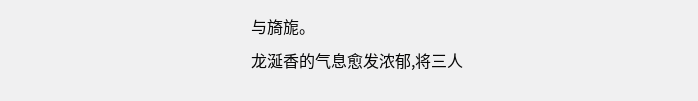与旖旎。
龙涎香的气息愈发浓郁,将三人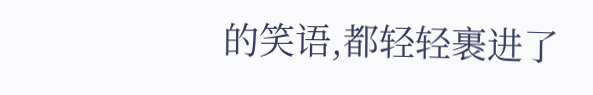的笑语,都轻轻裹进了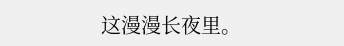这漫漫长夜里。